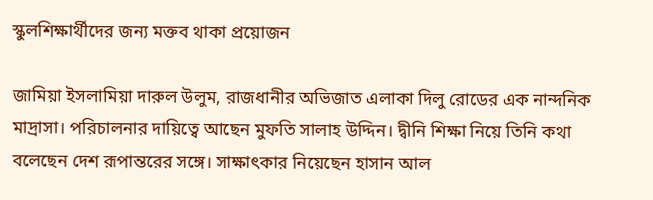স্কুলশিক্ষার্থীদের জন্য মক্তব থাকা প্রয়োজন

জামিয়া ইসলামিয়া দারুল উলুম, রাজধানীর অভিজাত এলাকা দিলু রোডের এক নান্দনিক মাদ্রাসা। পরিচালনার দায়িত্বে আছেন মুফতি সালাহ উদ্দিন। দ্বীনি শিক্ষা নিয়ে তিনি কথা বলেছেন দেশ রূপান্তরের সঙ্গে। সাক্ষাৎকার নিয়েছেন হাসান আল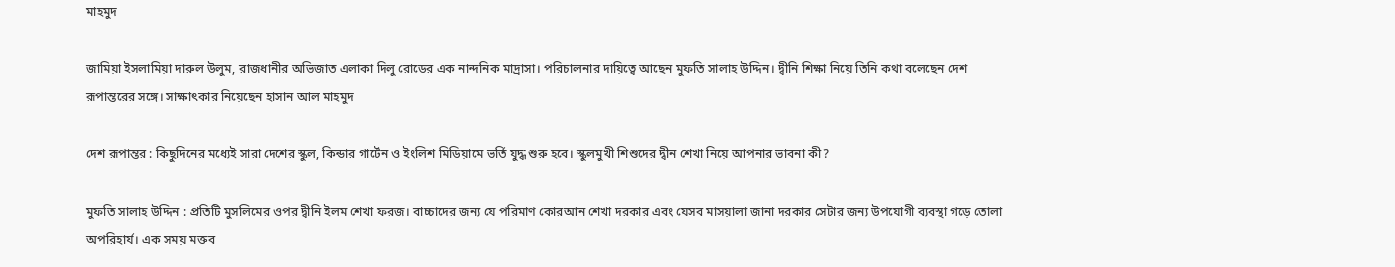মাহমুদ

জামিয়া ইসলামিয়া দারুল উলুম, রাজধানীর অভিজাত এলাকা দিলু রোডের এক নান্দনিক মাদ্রাসা। পরিচালনার দায়িত্বে আছেন মুফতি সালাহ উদ্দিন। দ্বীনি শিক্ষা নিয়ে তিনি কথা বলেছেন দেশ রূপান্তরের সঙ্গে। সাক্ষাৎকার নিয়েছেন হাসান আল মাহমুদ

দেশ রূপান্তর : কিছুদিনের মধ্যেই সারা দেশের স্কুল, কিন্ডার গার্টেন ও ইংলিশ মিডিয়ামে ভর্তি যুদ্ধ শুরু হবে। স্কুলমুখী শিশুদের দ্বীন শেখা নিয়ে আপনার ভাবনা কী?

মুফতি সালাহ উদ্দিন : প্রতিটি মুসলিমের ওপর দ্বীনি ইলম শেখা ফরজ। বাচ্চাদের জন্য যে পরিমাণ কোরআন শেখা দরকার এবং যেসব মাসয়ালা জানা দরকার সেটার জন্য উপযোগী ব্যবস্থা গড়ে তোলা অপরিহার্য। এক সময় মক্তব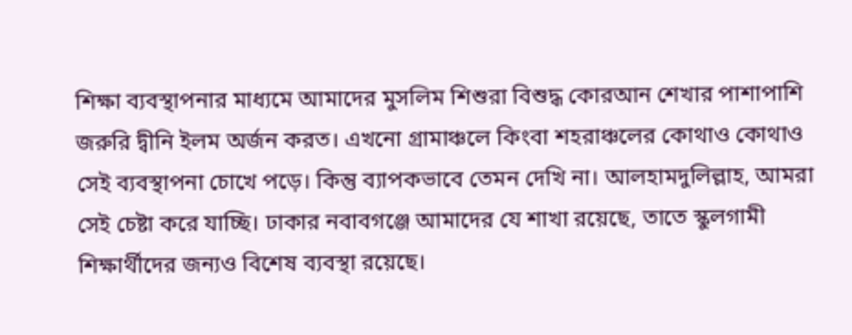শিক্ষা ব্যবস্থাপনার মাধ্যমে আমাদের মুসলিম শিশুরা বিশুদ্ধ কোরআন শেখার পাশাপাশি জরুরি দ্বীনি ইলম অর্জন করত। এখনো গ্রামাঞ্চলে কিংবা শহরাঞ্চলের কোথাও কোথাও সেই ব্যবস্থাপনা চোখে পড়ে। কিন্তু ব্যাপকভাবে তেমন দেখি না। আলহামদুলিল্লাহ, আমরা সেই চেষ্টা করে যাচ্ছি। ঢাকার নবাবগঞ্জে আমাদের যে শাখা রয়েছে, তাতে স্কুলগামী শিক্ষার্থীদের জন্যও বিশেষ ব্যবস্থা রয়েছে।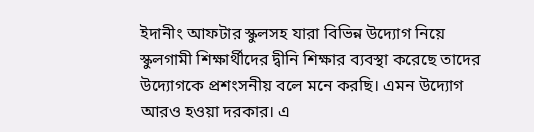ইদানীং আফটার স্কুলসহ যারা বিভিন্ন উদ্যোগ নিয়ে স্কুলগামী শিক্ষার্থীদের দ্বীনি শিক্ষার ব্যবস্থা করেছে তাদের উদ্যোগকে প্রশংসনীয় বলে মনে করছি। এমন উদ্যোগ আরও হওয়া দরকার। এ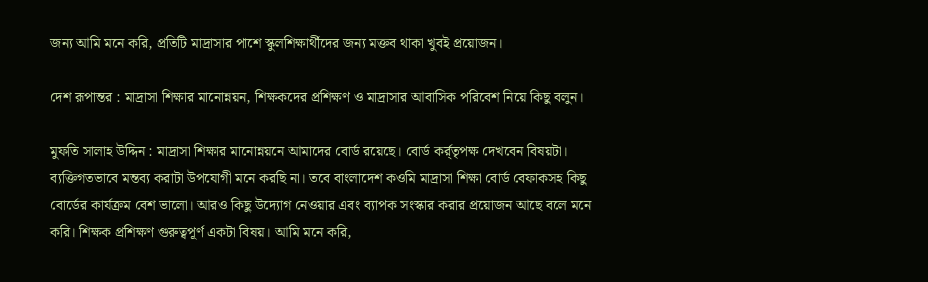জন্য আমি মনে করি, প্রতিটি মাদ্রাসার পাশে স্কুলশিক্ষার্থীদের জন্য মক্তব থাকা খুবই প্রয়োজন।

দেশ রূপান্তর : মাদ্রাসা শিক্ষার মানোন্নয়ন, শিক্ষকদের প্রশিক্ষণ ও মাদ্রাসার আবাসিক পরিবেশ নিয়ে কিছু বলুন।

মুফতি সালাহ উদ্দিন : মাদ্রাসা শিক্ষার মানোন্নয়নে আমাদের বোর্ড রয়েছে। বোর্ড কর্র্তৃপক্ষ দেখবেন বিষয়টা। ব্যক্তিগতভাবে মন্তব্য করাটা উপযোগী মনে করছি না। তবে বাংলাদেশ কওমি মাদ্রাসা শিক্ষা বোর্ড বেফাকসহ কিছু বোর্ডের কার্যক্রম বেশ ভালো। আরও কিছু উদ্যোগ নেওয়ার এবং ব্যাপক সংস্কার করার প্রয়োজন আছে বলে মনে করি। শিক্ষক প্রশিক্ষণ গুরুত্বপূর্ণ একটা বিষয়। আমি মনে করি,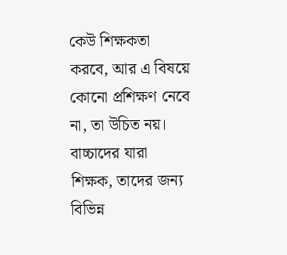কেউ শিক্ষকতা করবে, আর এ বিষয়ে কোনো প্রশিক্ষণ নেবে না, তা উচিত নয়। বাচ্চাদের যারা শিক্ষক, তাদের জন্য বিভিন্ন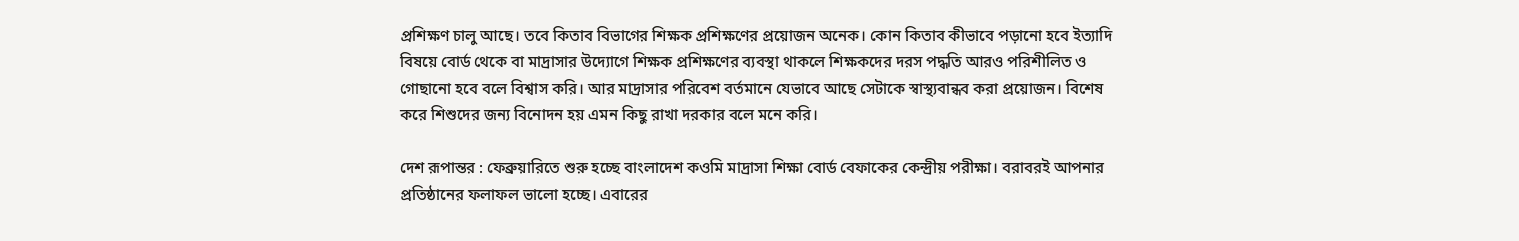প্রশিক্ষণ চালু আছে। তবে কিতাব বিভাগের শিক্ষক প্রশিক্ষণের প্রয়োজন অনেক। কোন কিতাব কীভাবে পড়ানো হবে ইত্যাদি বিষয়ে বোর্ড থেকে বা মাদ্রাসার উদ্যোগে শিক্ষক প্রশিক্ষণের ব্যবস্থা থাকলে শিক্ষকদের দরস পদ্ধতি আরও পরিশীলিত ও গোছানো হবে বলে বিশ্বাস করি। আর মাদ্রাসার পরিবেশ বর্তমানে যেভাবে আছে সেটাকে স্বাস্থ্যবান্ধব করা প্রয়োজন। বিশেষ করে শিশুদের জন্য বিনোদন হয় এমন কিছু রাখা দরকার বলে মনে করি।

দেশ রূপান্তর : ফেব্রুয়ারিতে শুরু হচ্ছে বাংলাদেশ কওমি মাদ্রাসা শিক্ষা বোর্ড বেফাকের কেন্দ্রীয় পরীক্ষা। বরাবরই আপনার প্রতিষ্ঠানের ফলাফল ভালো হচ্ছে। এবারের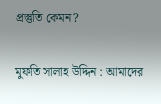প্রস্তুতি কেমন?

মুফতি সালাহ উদ্দিন : আমাদের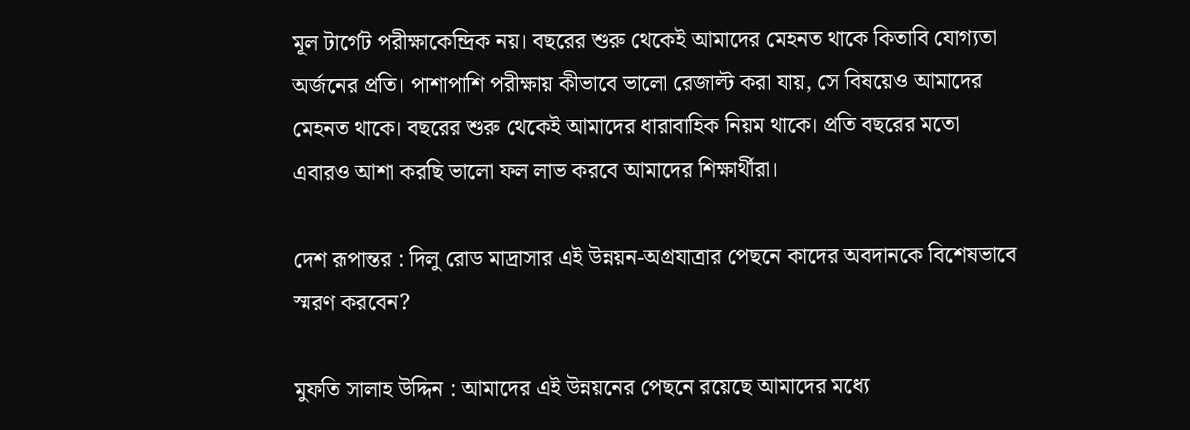মূল টার্গেট পরীক্ষাকেন্দ্রিক নয়। বছরের শুরু থেকেই আমাদের মেহনত থাকে কিতাবি যোগ্যতা অর্জনের প্রতি। পাশাপাশি পরীক্ষায় কীভাবে ভালো রেজাল্ট করা যায়, সে বিষয়েও আমাদের মেহনত থাকে। বছরের শুরু থেকেই আমাদের ধারাবাহিক নিয়ম থাকে। প্রতি বছরের মতো এবারও আশা করছি ভালো ফল লাভ করবে আমাদের শিক্ষার্থীরা।

দেশ রূপান্তর : দিলু রোড মাদ্রাসার এই উন্নয়ন-অগ্রযাত্রার পেছনে কাদের অবদানকে বিশেষভাবে স্মরণ করবেন?

মুফতি সালাহ উদ্দিন : আমাদের এই উন্নয়নের পেছনে রয়েছে আমাদের মধ্যে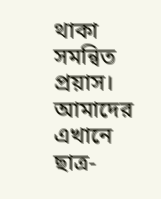থাকা সমন্বিত প্রয়াস। আমাদের এখানে ছাত্র-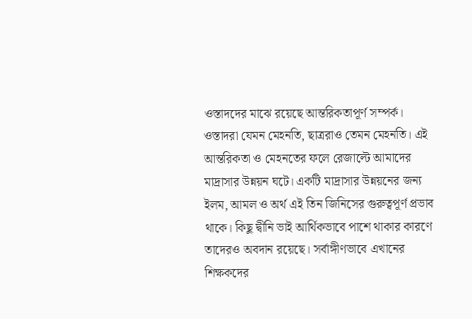ওস্তাদদের মাঝে রয়েছে আন্তরিকতাপূর্ণ সম্পর্ক। ওস্তাদরা যেমন মেহনতি, ছাত্ররাও তেমন মেহনতি। এই আন্তরিকতা ও মেহনতের ফলে রেজাল্টে আমাদের মাদ্রাসার উন্নয়ন ঘটে। একটি মাদ্রাসার উন্নয়নের জন্য ইলম, আমল ও অর্থ এই তিন জিনিসের গুরুত্বপূর্ণ প্রভাব থাকে। কিছু দ্বীনি ভাই আর্থিকভাবে পাশে থাকার কারণে তাদেরও অবদান রয়েছে। সর্বাঙ্গীণভাবে এখানের শিক্ষকদের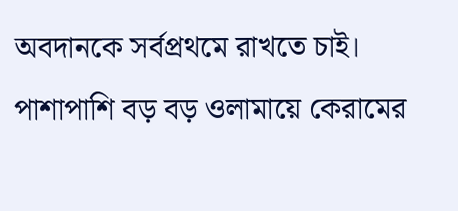অবদানকে সর্বপ্রথমে রাখতে চাই। পাশাপাশি বড় বড় ওলামায়ে কেরামের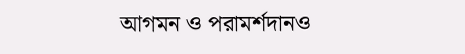আগমন ও পরামর্শদানও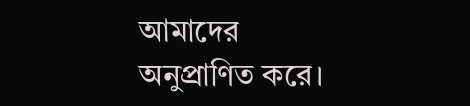আমাদের অনুপ্রাণিত করে।